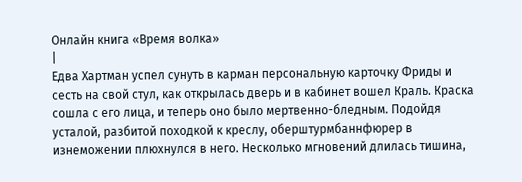Онлайн книга «Время волка»
|
Едва Хартман успел сунуть в карман персональную карточку Фриды и сесть на свой стул, как открылась дверь и в кабинет вошел Краль. Краска сошла с его лица, и теперь оно было мертвенно-бледным. Подойдя усталой, разбитой походкой к креслу, оберштурмбаннфюрер в изнеможении плюхнулся в него. Несколько мгновений длилась тишина,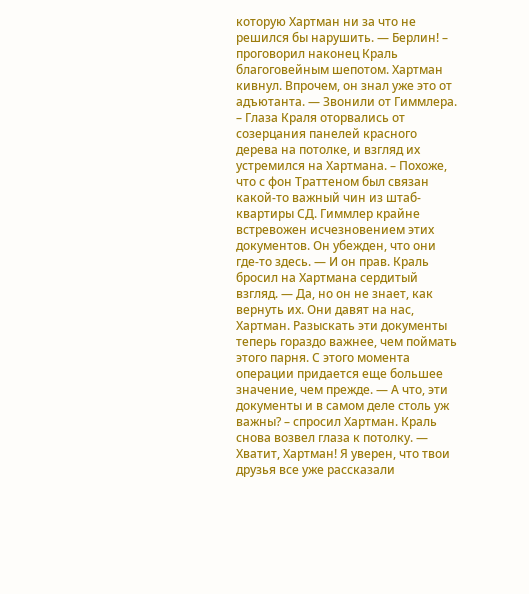которую Хартман ни за что не решился бы нарушить. — Берлин! – проговорил наконец Краль благоговейным шепотом. Хартман кивнул. Впрочем, он знал уже это от адъютанта. — Звонили от Гиммлера. – Глаза Краля оторвались от созерцания панелей красного дерева на потолке, и взгляд их устремился на Хартмана. – Похоже, что с фон Траттеном был связан какой-то важный чин из штаб-квартиры СД. Гиммлер крайне встревожен исчезновением этих документов. Он убежден, что они где-то здесь. — И он прав. Краль бросил на Хартмана сердитый взгляд. — Да, но он не знает, как вернуть их. Они давят на нас, Хартман. Разыскать эти документы теперь гораздо важнее, чем поймать этого парня. С этого момента операции придается еще большее значение, чем прежде. — А что, эти документы и в самом деле столь уж важны? – спросил Хартман. Краль снова возвел глаза к потолку. — Хватит, Хартман! Я уверен, что твои друзья все уже рассказали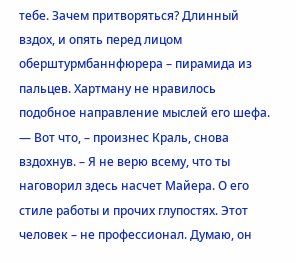тебе. Зачем притворяться? Длинный вздох, и опять перед лицом оберштурмбаннфюрера – пирамида из пальцев. Хартману не нравилось подобное направление мыслей его шефа. — Вот что, – произнес Краль, снова вздохнув. – Я не верю всему, что ты наговорил здесь насчет Майера. О его стиле работы и прочих глупостях. Этот человек – не профессионал. Думаю, он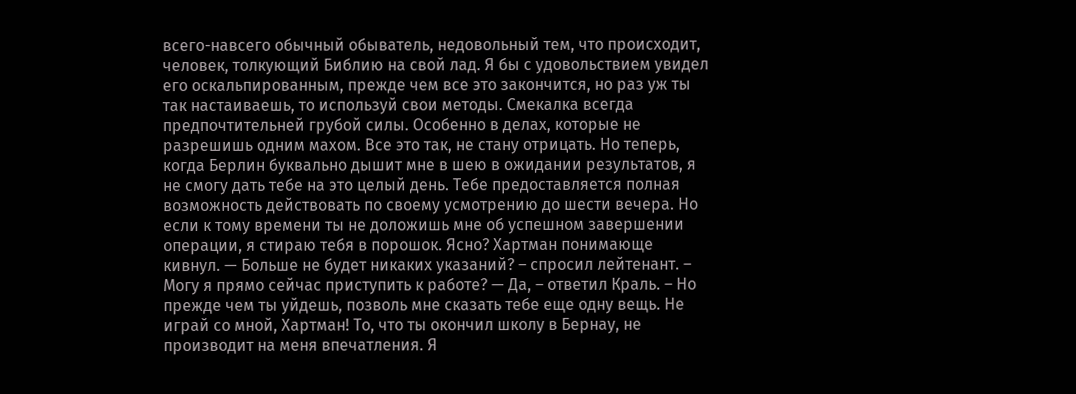всего-навсего обычный обыватель, недовольный тем, что происходит, человек, толкующий Библию на свой лад. Я бы с удовольствием увидел его оскальпированным, прежде чем все это закончится, но раз уж ты так настаиваешь, то используй свои методы. Смекалка всегда предпочтительней грубой силы. Особенно в делах, которые не разрешишь одним махом. Все это так, не стану отрицать. Но теперь, когда Берлин буквально дышит мне в шею в ожидании результатов, я не смогу дать тебе на это целый день. Тебе предоставляется полная возможность действовать по своему усмотрению до шести вечера. Но если к тому времени ты не доложишь мне об успешном завершении операции, я стираю тебя в порошок. Ясно? Хартман понимающе кивнул. — Больше не будет никаких указаний? – спросил лейтенант. – Могу я прямо сейчас приступить к работе? — Да, – ответил Краль. – Но прежде чем ты уйдешь, позволь мне сказать тебе еще одну вещь. Не играй со мной, Хартман! То, что ты окончил школу в Бернау, не производит на меня впечатления. Я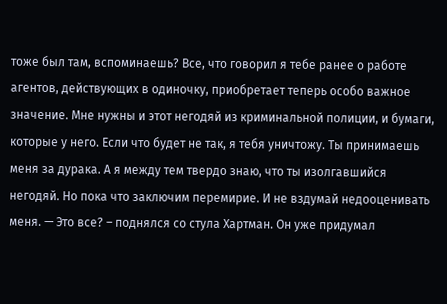тоже был там, вспоминаешь? Все, что говорил я тебе ранее о работе агентов, действующих в одиночку, приобретает теперь особо важное значение. Мне нужны и этот негодяй из криминальной полиции, и бумаги, которые у него. Если что будет не так, я тебя уничтожу. Ты принимаешь меня за дурака. А я между тем твердо знаю, что ты изолгавшийся негодяй. Но пока что заключим перемирие. И не вздумай недооценивать меня. — Это все? – поднялся со стула Хартман. Он уже придумал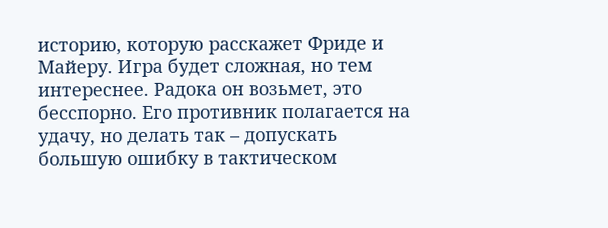историю, которую расскажет Фриде и Майеру. Игра будет сложная, но тем интереснее. Радока он возьмет, это бесспорно. Его противник полагается на удачу, но делать так – допускать большую ошибку в тактическом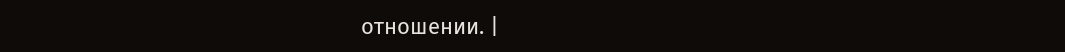отношении. |